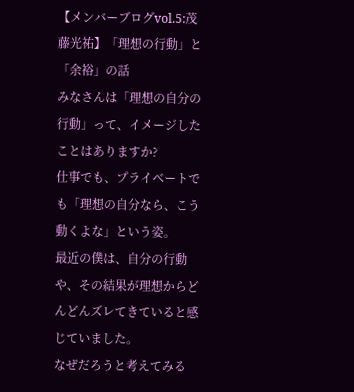【メンバーブログvol.5:茂藤光祐】「理想の行動」と「余裕」の話
みなさんは「理想の自分の行動」って、イメージしたことはありますか?
仕事でも、プライベートでも「理想の自分なら、こう動くよな」という姿。
最近の僕は、自分の行動や、その結果が理想からどんどんズレてきていると感じていました。
なぜだろうと考えてみる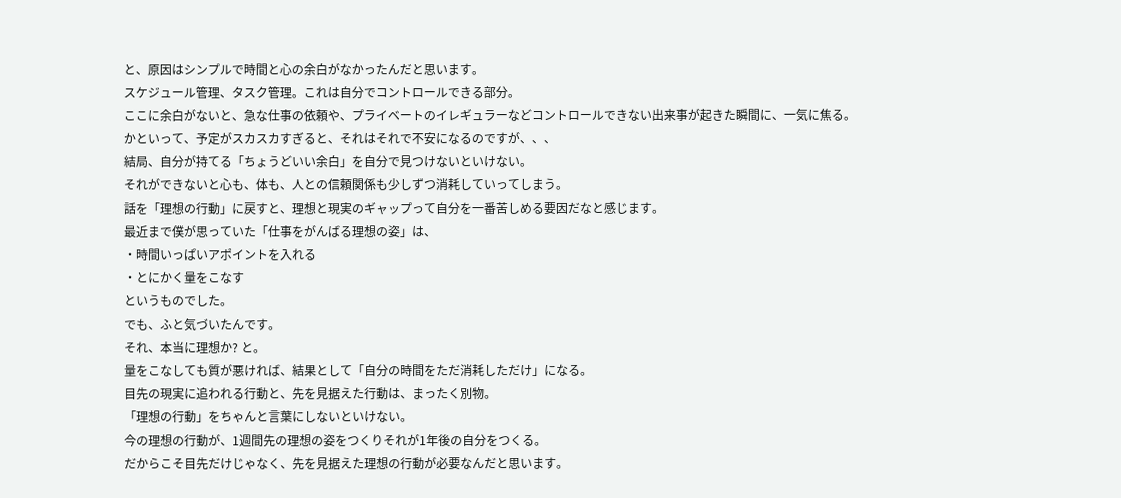と、原因はシンプルで時間と心の余白がなかったんだと思います。
スケジュール管理、タスク管理。これは自分でコントロールできる部分。
ここに余白がないと、急な仕事の依頼や、プライベートのイレギュラーなどコントロールできない出来事が起きた瞬間に、一気に焦る。
かといって、予定がスカスカすぎると、それはそれで不安になるのですが、、、
結局、自分が持てる「ちょうどいい余白」を自分で見つけないといけない。
それができないと心も、体も、人との信頼関係も少しずつ消耗していってしまう。
話を「理想の行動」に戻すと、理想と現実のギャップって自分を一番苦しめる要因だなと感じます。
最近まで僕が思っていた「仕事をがんばる理想の姿」は、
・時間いっぱいアポイントを入れる
・とにかく量をこなす
というものでした。
でも、ふと気づいたんです。
それ、本当に理想か? と。
量をこなしても質が悪ければ、結果として「自分の時間をただ消耗しただけ」になる。
目先の現実に追われる行動と、先を見据えた行動は、まったく別物。
「理想の行動」をちゃんと言葉にしないといけない。
今の理想の行動が、1週間先の理想の姿をつくりそれが1年後の自分をつくる。
だからこそ目先だけじゃなく、先を見据えた理想の行動が必要なんだと思います。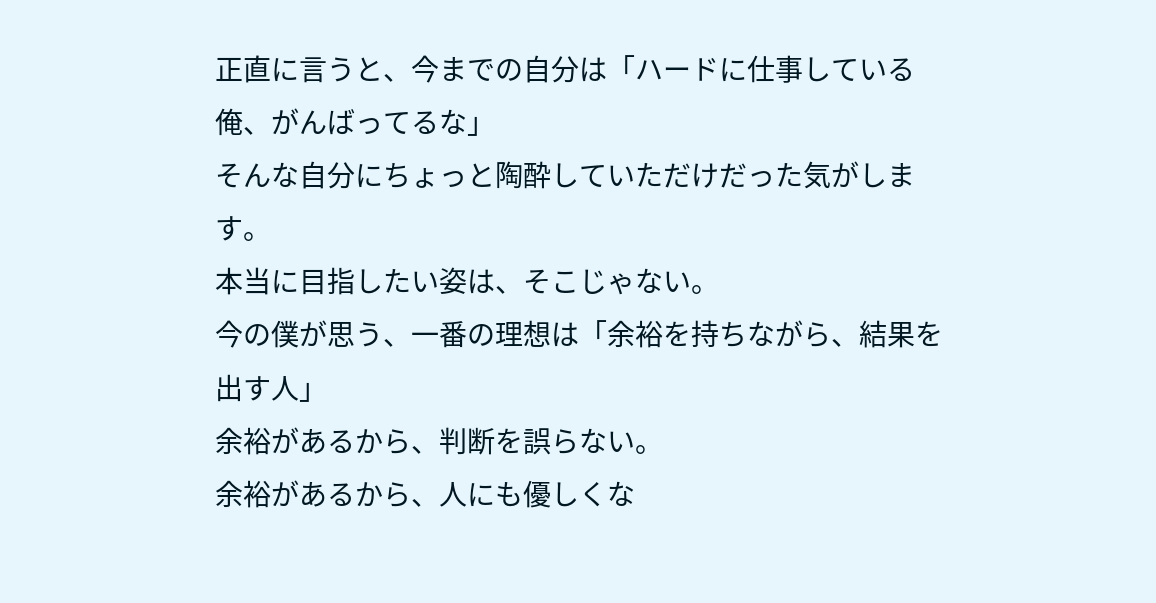正直に言うと、今までの自分は「ハードに仕事している俺、がんばってるな」
そんな自分にちょっと陶酔していただけだった気がします。
本当に目指したい姿は、そこじゃない。
今の僕が思う、一番の理想は「余裕を持ちながら、結果を出す人」
余裕があるから、判断を誤らない。
余裕があるから、人にも優しくな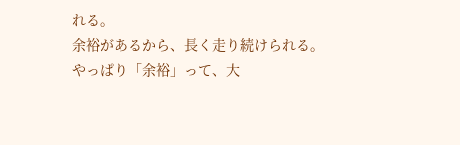れる。
余裕があるから、長く走り続けられる。
やっぱり「余裕」って、大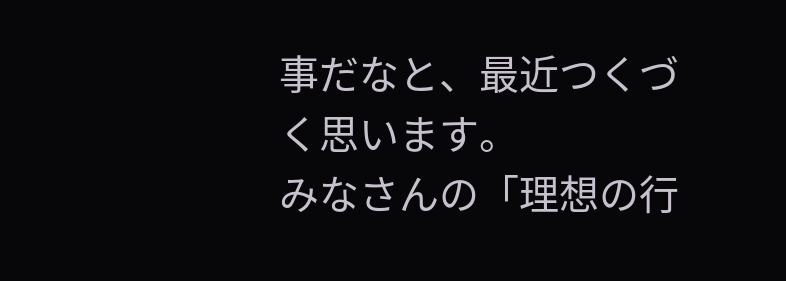事だなと、最近つくづく思います。
みなさんの「理想の行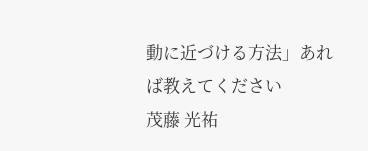動に近づける方法」あれば教えてください
茂藤 光祐